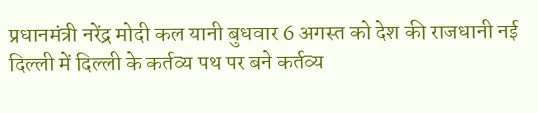प्रधानमंत्री नरेंद्र मोदी कल यानी बुधवार 6 अगस्त को देश की राजधानी नई दिल्ली में दिल्ली के कर्तव्य पथ पर बने कर्तव्य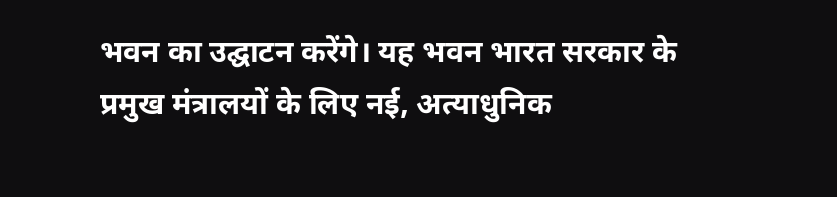भवन का उद्घाटन करेंगे। यह भवन भारत सरकार के प्रमुख मंत्रालयों के लिए नई, अत्याधुनिक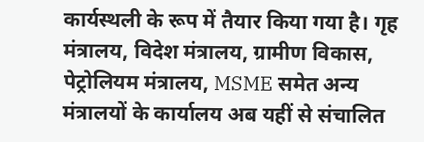कार्यस्थली के रूप में तैयार किया गया है। गृह मंत्रालय, विदेश मंत्रालय, ग्रामीण विकास, पेट्रोलियम मंत्रालय, MSME समेत अन्य मंत्रालयों के कार्यालय अब यहीं से संचालित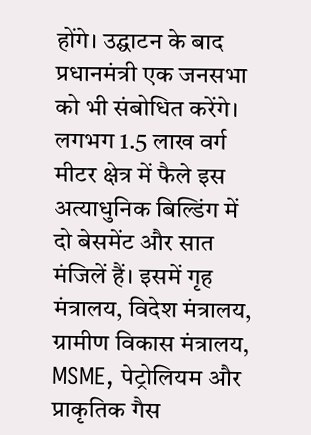होंगे। उद्घाटन के बाद प्रधानमंत्री एक जनसभा को भी संबोधित करेंगे।
लगभग 1.5 लाख वर्ग मीटर क्षेत्र में फैले इस अत्याधुनिक बिल्डिंग में दो बेसमेंट और सात मंजिलें हैं। इसमें गृह मंत्रालय, विदेश मंत्रालय, ग्रामीण विकास मंत्रालय, MSME, पेट्रोलियम और प्राकृतिक गैस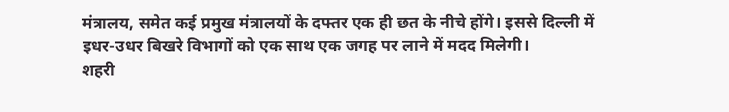मंत्रालय, समेत कई प्रमुख मंत्रालयों के दफ्तर एक ही छत के नीचे होंगे। इससे दिल्ली में इधर-उधर बिखरे विभागों को एक साथ एक जगह पर लाने में मदद मिलेगी।
शहरी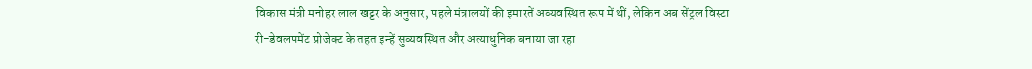विकास मंत्री मनोहर लाल खट्टर के अनुसार, पहले मंत्रालयों की इमारतें अव्यवस्थित रूप में थीं, लेकिन अब सेंट्रल विस्टा री-डेवलपमेंट प्रोजेक्ट के तहत इन्हें सुव्यवस्थित और अत्याधुनिक बनाया जा रहा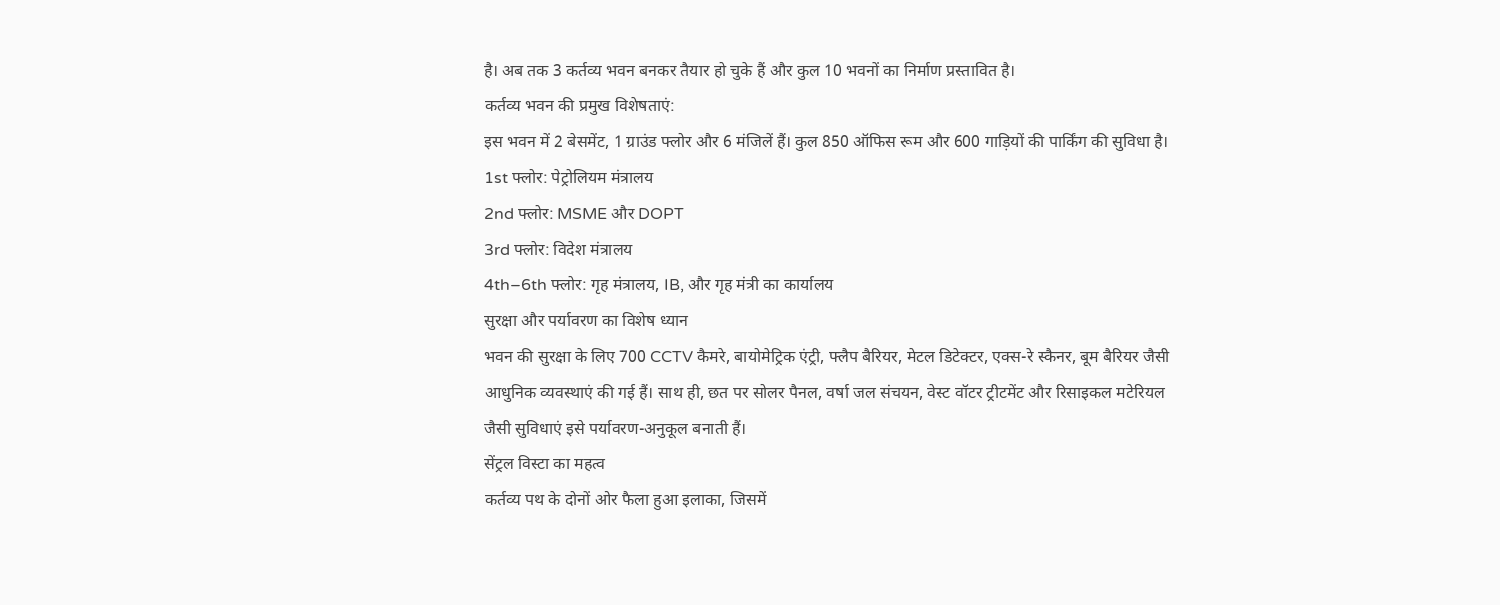है। अब तक 3 कर्तव्य भवन बनकर तैयार हो चुके हैं और कुल 10 भवनों का निर्माण प्रस्तावित है।
कर्तव्य भवन की प्रमुख विशेषताएं:
इस भवन में 2 बेसमेंट, 1 ग्राउंड फ्लोर और 6 मंजिलें हैं। कुल 850 ऑफिस रूम और 600 गाड़ियों की पार्किंग की सुविधा है।
1st फ्लोर: पेट्रोलियम मंत्रालय
2nd फ्लोर: MSME और DOPT
3rd फ्लोर: विदेश मंत्रालय
4th–6th फ्लोर: गृह मंत्रालय, IB, और गृह मंत्री का कार्यालय
सुरक्षा और पर्यावरण का विशेष ध्यान
भवन की सुरक्षा के लिए 700 CCTV कैमरे, बायोमेट्रिक एंट्री, फ्लैप बैरियर, मेटल डिटेक्टर, एक्स-रे स्कैनर, बूम बैरियर जैसी आधुनिक व्यवस्थाएं की गई हैं। साथ ही, छत पर सोलर पैनल, वर्षा जल संचयन, वेस्ट वॉटर ट्रीटमेंट और रिसाइकल मटेरियल जैसी सुविधाएं इसे पर्यावरण-अनुकूल बनाती हैं।
सेंट्रल विस्टा का महत्व
कर्तव्य पथ के दोनों ओर फैला हुआ इलाका, जिसमें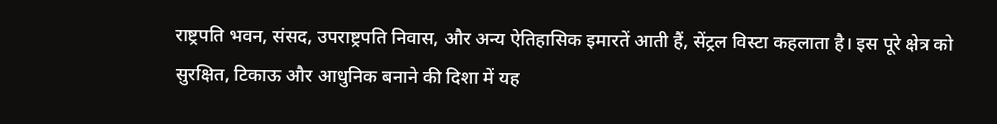राष्ट्रपति भवन, संसद, उपराष्ट्रपति निवास, और अन्य ऐतिहासिक इमारतें आती हैं, सेंट्रल विस्टा कहलाता है। इस पूरे क्षेत्र को सुरक्षित, टिकाऊ और आधुनिक बनाने की दिशा में यह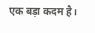एक बड़ा कदम है।